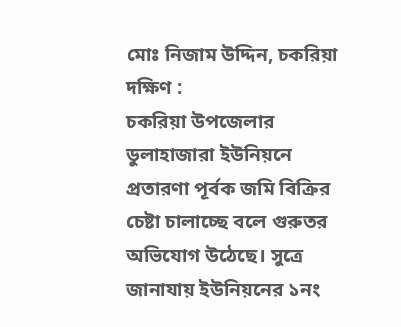মোঃ নিজাম উদ্দিন, চকরিয়া দক্ষিণ :
চকরিয়া উপজেলার ডুলাহাজারা ইউনিয়নে প্রতারণা পূর্বক জমি বিক্রির চেষ্টা চালাচ্ছে বলে গুরুতর অভিযোগ উঠেছে। সুত্রে জানাযায় ইউনিয়নের ১নং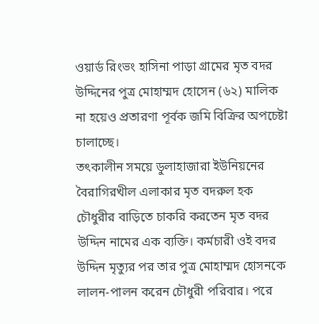ওয়ার্ড রিংভং হাসিনা পাড়া গ্রামের মৃত বদর উদ্দিনের পুত্র মোহাম্মদ হোসেন (৬২) মালিক না হয়েও প্রতারণা পূর্বক জমি বিক্রির অপচেষ্টা চালাচ্ছে।
তৎকালীন সময়ে ডুলাহাজারা ইউনিয়নের বৈরাগিরখীল এলাকার মৃত বদরুল হক চৌধুরীর বাড়িতে চাকরি করতেন মৃত বদর উদ্দিন নামের এক ব্যক্তি। কর্মচারী ওই বদর উদ্দিন মৃত্যুর পর তার পুত্র মোহাম্মদ হোসনকে লালন-পালন করেন চৌধুরী পরিবার। পরে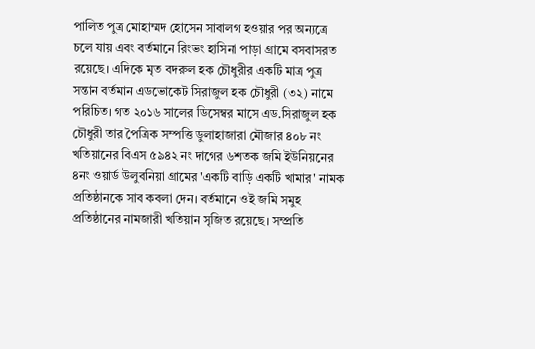পালিত পুত্র মোহাম্মদ হোসেন সাবালগ হওয়ার পর অন্যত্রে চলে যায় এবং বর্তমানে রিংভং হাসিনা পাড়া গ্রামে বসবাসরত রয়েছে। এদিকে মৃত বদরুল হক চৌধুরীর একটি মাত্র পুত্র সন্তান বর্তমান এডভোকেট সিরাজুল হক চৌধুরী (৩২) নামে পরিচিত। গত ২০১৬ সালের ডিসেম্বর মাসে এড.সিরাজুল হক চৌধুরী তার পৈত্রিক সম্পত্তি ডুলাহাজারা মৌজার ৪০৮ নং খতিয়ানের বিএস ৫৯৪২ নং দাগের ৬শতক জমি ইউনিয়নের ৪নং ওয়ার্ড উলুবনিয়া গ্রামের 'একটি বাড়ি একটি খামার' নামক প্রতিষ্ঠানকে সাব কবলা দেন। বর্তমানে ওই জমি সমুহ প্রতিষ্ঠানের নামজারী খতিয়ান সৃজিত রয়েছে। সম্প্রতি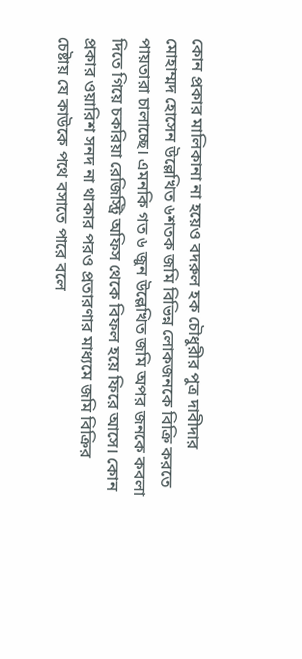কোন প্রকার মালিকানা না হয়েও বদরুল হক চৌধুরীর পুত্র দাবীদার মোহাম্মদ হোসেন উল্লেখিত ৬শতক জমি বিভিন্ন লোকজনকে বিক্রি করতে পায়তারা চালাচ্ছে। এমনকি গত ৬ জুন উল্লেখিত জমি অপর জনকে কবলা দিতে গিয়ে চকরিয়া রেজিস্ট্রি অফিস থেকে বিফল হয়ে ফিরে আসে। কোন প্রকার ওয়ারিশ সনদ না থাকার পরও প্রতারণার মাধ্যমে জমি বিক্রির চেষ্টায় যে কাউকে পথে বসাতে পারে বলে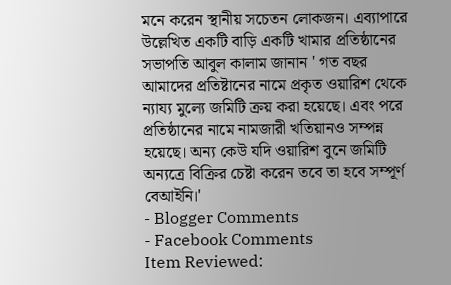মনে করেন স্থানীয় সচেতন লোকজন। এব্যাপারে উল্লেখিত একটি বাড়ি একটি খামার প্রতিষ্ঠানের সভাপতি আবুল কালাম জানান ' গত বছর আমাদের প্রতিষ্টানের নামে প্রকৃত ওয়ারিশ থেকে ন্যায্য মুল্যে জমিটি ক্রয় করা হয়েছে। এবং পরে প্রতিষ্ঠানের নামে নামজারী খতিয়ানও সম্পন্ন হয়েছে। অন্য কেউ যদি ওয়ারিশ বুনে জমিটি অন্যত্রে বিক্রির চেষ্টা করেন তবে তা হবে সম্পূর্ণ বেআইনি।'
- Blogger Comments
- Facebook Comments
Item Reviewed: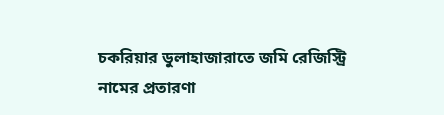চকরিয়ার ডুলাহাজারাতে জমি রেজিস্ট্রি নামের প্রতারণা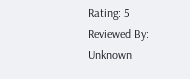Rating: 5
Reviewed By: Unknown